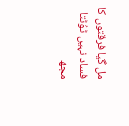مل گیا فرقتوں کا فساد نہیں ٹوُٹتا
مجھ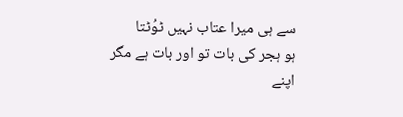سے ہی میرا عتاب نہیں ٹوُٹتا
ہو ہجر کی بات تو اور بات ہے مگر
اپنے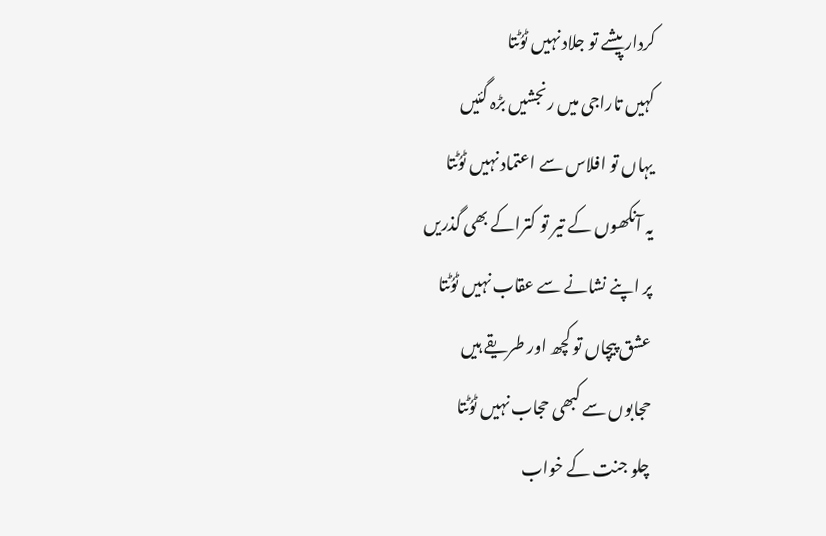کردار پیشے تو جلاد نہیں ٹوُٹتا
کہیں تاراجی میں رنجشیں بڑہ گئیں
یہاں تو افلاس سے اعتماد نہیں ٹوُٹتا
یہ آنکھوں کے تیر تو کتراکے بھی گذریں
پر اپنے نشانے سے عقاب نہیں ٹوُٹتا
عشق پیچاں تو کچھ اور طریقے ہیں
حجابوں سے کبھی حجاب نہیں ٹوُٹتا
چلو جنت کے خواب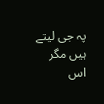پہ جی لیتے ہیں مگر
اس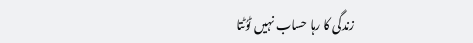زندگی کا رہا حساب نہیں ٹوُٹتا